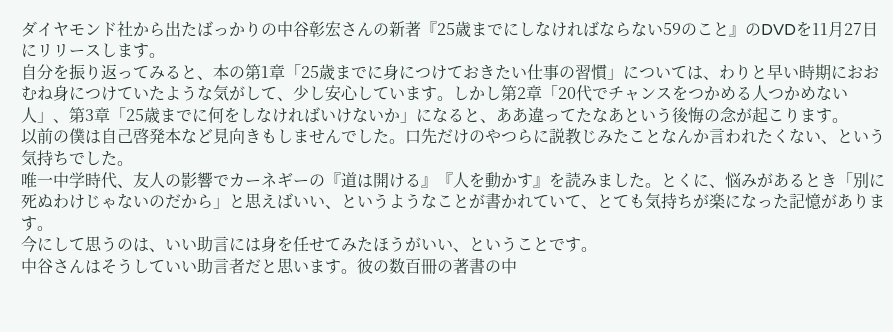ダイヤモンド社から出たばっかりの中谷彰宏さんの新著『25歳までにしなければならない59のこと』のDVDを11月27日にリリースします。
自分を振り返ってみると、本の第1章「25歳までに身につけておきたい仕事の習慣」については、わりと早い時期におおむね身につけていたような気がして、少し安心しています。しかし第2章「20代でチャンスをつかめる人つかめない人」、第3章「25歳までに何をしなければいけないか」になると、ああ違ってたなあという後悔の念が起こります。
以前の僕は自己啓発本など見向きもしませんでした。口先だけのやつらに説教じみたことなんか言われたくない、という気持ちでした。
唯一中学時代、友人の影響でカーネギーの『道は開ける』『人を動かす』を読みました。とくに、悩みがあるとき「別に死ぬわけじゃないのだから」と思えばいい、というようなことが書かれていて、とても気持ちが楽になった記憶があります。
今にして思うのは、いい助言には身を任せてみたほうがいい、ということです。
中谷さんはそうしていい助言者だと思います。彼の数百冊の著書の中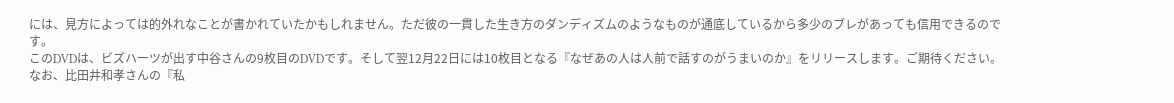には、見方によっては的外れなことが書かれていたかもしれません。ただ彼の一貫した生き方のダンディズムのようなものが通底しているから多少のブレがあっても信用できるのです。
このDVDは、ビズハーツが出す中谷さんの9枚目のDVDです。そして翌12月22日には10枚目となる『なぜあの人は人前で話すのがうまいのか』をリリースします。ご期待ください。
なお、比田井和孝さんの『私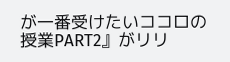が一番受けたいココロの授業PART2』がリリ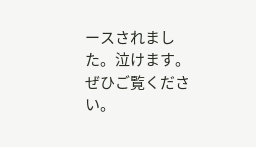ースされました。泣けます。ぜひご覧ください。